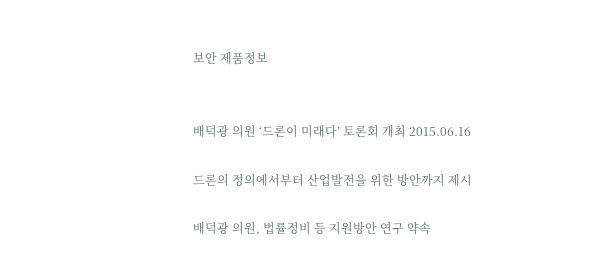보안 제품정보


배덕광 의원 ‘드론이 미래다’ 토론회 개최 2015.06.16

드론의 정의에서부터 산업발전을 위한 방안까지 제시

배덕광 의원, 법률정비 등 지원방안 연구 약속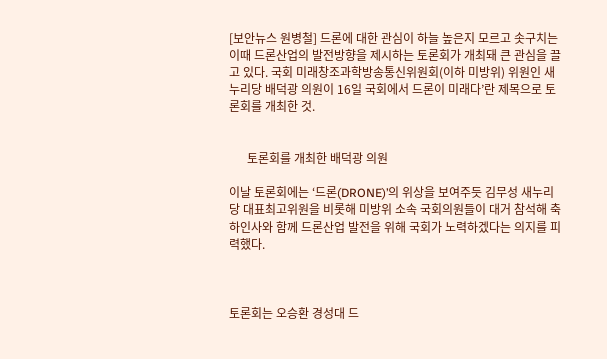[보안뉴스 원병철] 드론에 대한 관심이 하늘 높은지 모르고 솟구치는 이때 드론산업의 발전방향을 제시하는 토론회가 개최돼 큰 관심을 끌고 있다. 국회 미래창조과학방송통신위원회(이하 미방위) 위원인 새누리당 배덕광 의원이 16일 국회에서 드론이 미래다’란 제목으로 토론회를 개최한 것.


      토론회를 개최한 배덕광 의원

이날 토론회에는 ‘드론(DRONE)’의 위상을 보여주듯 김무성 새누리당 대표최고위원을 비롯해 미방위 소속 국회의원들이 대거 참석해 축하인사와 함께 드론산업 발전을 위해 국회가 노력하겠다는 의지를 피력했다.



토론회는 오승환 경성대 드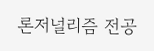론저널리즘 전공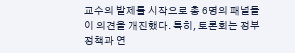교수의 발제를 시작으로 총 6명의 패널들이 의견을 개진했다. 특히, 토론회는 정부정책과 연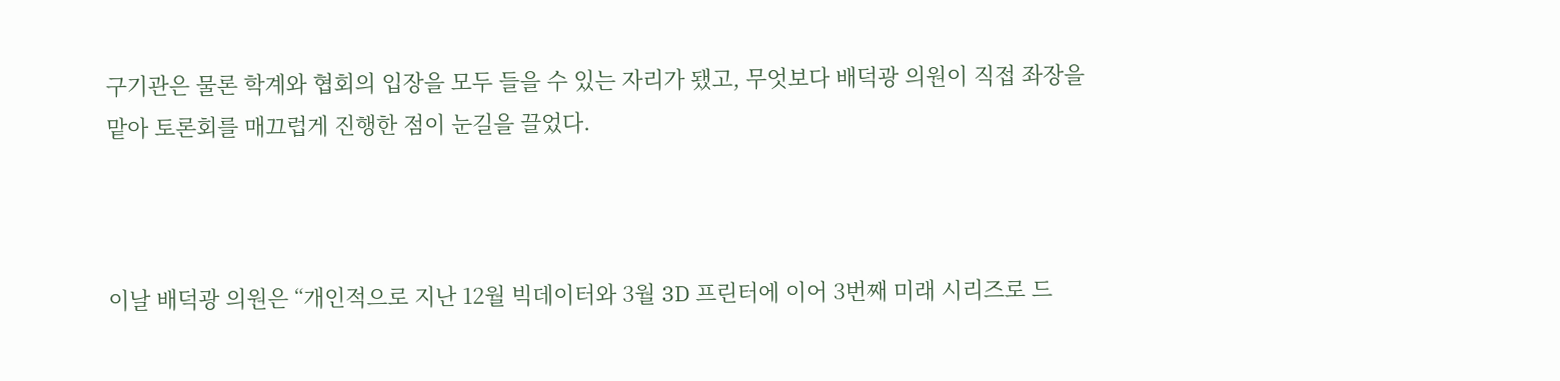구기관은 물론 학계와 협회의 입장을 모두 들을 수 있는 자리가 됐고, 무엇보다 배덕광 의원이 직접 좌장을 맡아 토론회를 매끄럽게 진행한 점이 눈길을 끌었다.



이날 배덕광 의원은 “개인적으로 지난 12월 빅데이터와 3월 3D 프린터에 이어 3번째 미래 시리즈로 드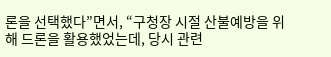론을 선택했다”면서, “구청장 시절 산불예방을 위해 드론을 활용했었는데, 당시 관련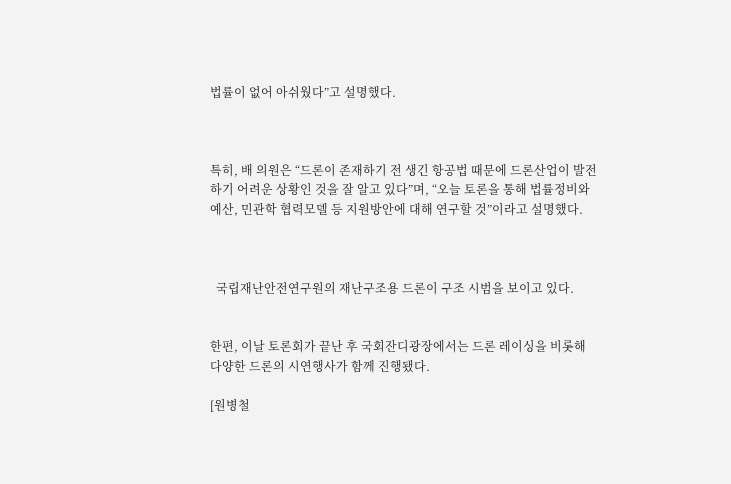법률이 없어 아쉬웠다”고 설명했다.



특히, 배 의원은 “드론이 존재하기 전 생긴 항공법 때문에 드론산업이 발전하기 어려운 상황인 것을 잘 알고 있다”며, “오늘 토론을 통해 법률정비와 예산, 민관학 협력모델 등 지원방안에 대해 연구할 것”이라고 설명했다.



  국립재난안전연구원의 재난구조용 드론이 구조 시범을 보이고 있다.


한편, 이날 토론회가 끝난 후 국회잔디광장에서는 드론 레이싱을 비롯해 다양한 드론의 시연행사가 함께 진행됐다.

[원병철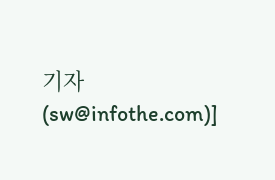기자(sw@infothe.com)]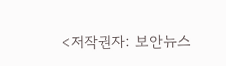<저작권자: 보안뉴스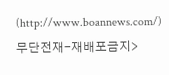(http://www.boannews.com/) 무단전재-재배포금지>